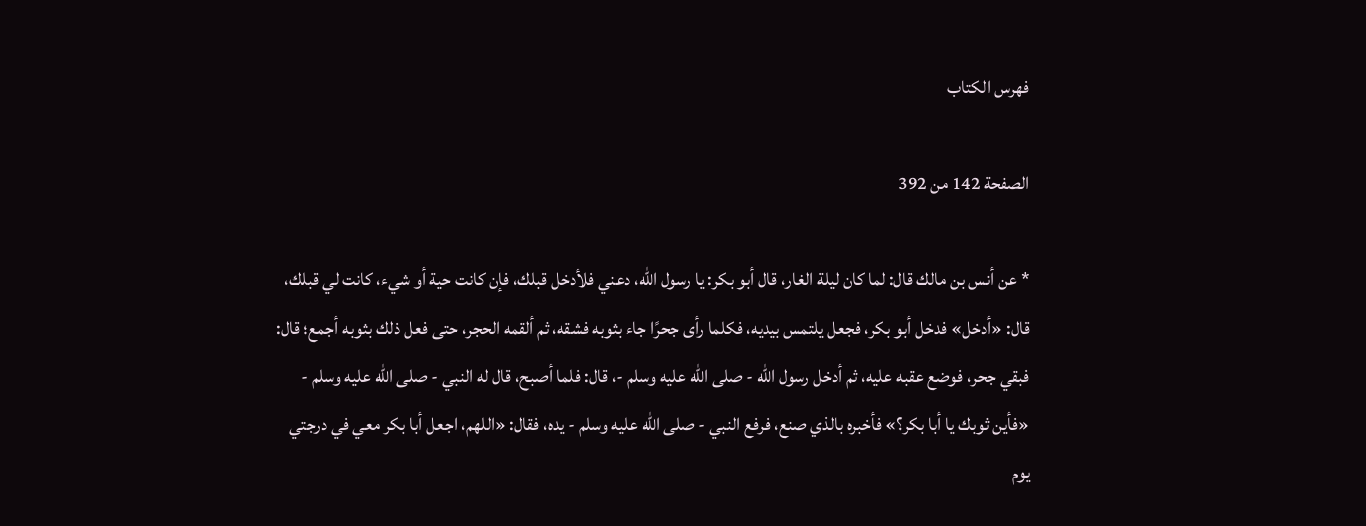فهرس الكتاب

الصفحة 142 من 392

* عن أنس بن مالك قال: لما كان ليلة الغار، قال أبو بكر: يا رسول الله، دعني فلأدخل قبلك، فإن كانت حية أو شيء، كانت لي قبلك، قال: «أدخل» فدخل أبو بكر، فجعل يلتمس بيديه، فكلما رأى جحرًا جاء بثوبه فشقه، ثم ألقمه الحجر، حتى فعل ذلك بثوبه أجمع؛ قال: فبقي جحر، فوضع عقبه عليه، ثم أدخل رسول الله - صلى الله عليه وسلم -، قال: فلما أصبح، قال له النبي - صلى الله عليه وسلم - «فأين ثوبك يا أبا بكر؟» فأخبره بالذي صنع، فرفع النبي - صلى الله عليه وسلم - يده، فقال: «اللهم، اجعل أبا بكر معي في درجتي يوم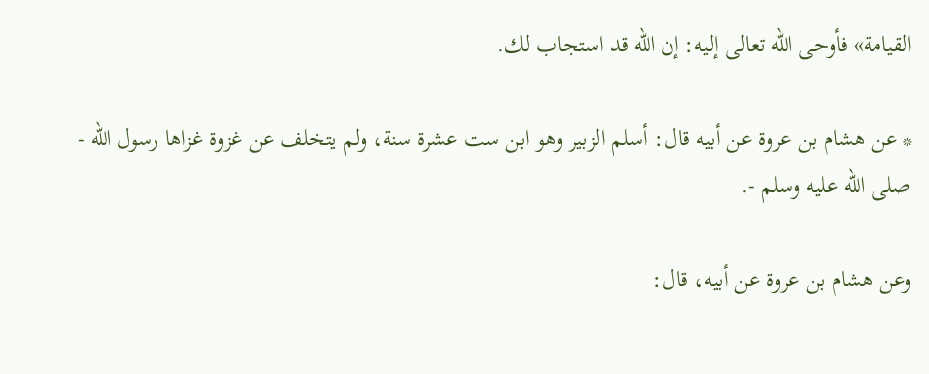القيامة» فأوحى الله تعالى إليه: إن الله قد استجاب لك.

* عن هشام بن عروة عن أبيه قال: أسلم الزبير وهو ابن ست عشرة سنة، ولم يتخلف عن غزوة غزاها رسول الله - صلى الله عليه وسلم -.

وعن هشام بن عروة عن أبيه، قال: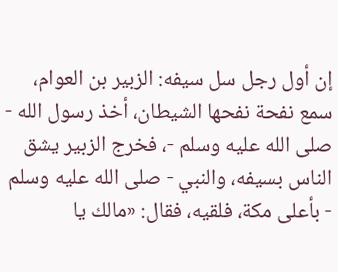إن أول رجل سل سيفه: الزبير بن العوام، سمع نفحة نفحها الشيطان، أخذ رسول الله - صلى الله عليه وسلم -، فخرج الزبير يشق الناس بسيفه، والنبي - صلى الله عليه وسلم - بأعلى مكة، فلقيه، فقال: «مالك يا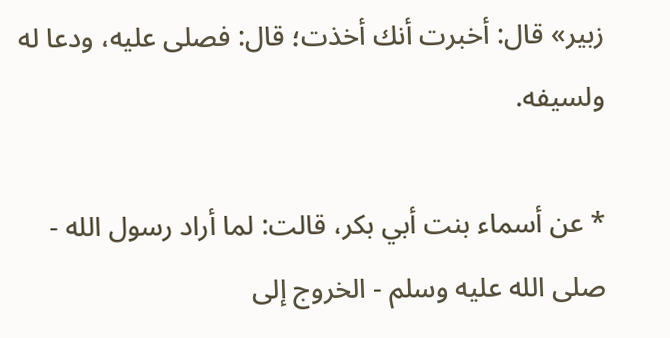زبير» قال: أخبرت أنك أخذت؛ قال: فصلى عليه، ودعا له ولسيفه.

* عن أسماء بنت أبي بكر، قالت: لما أراد رسول الله - صلى الله عليه وسلم - الخروج إلى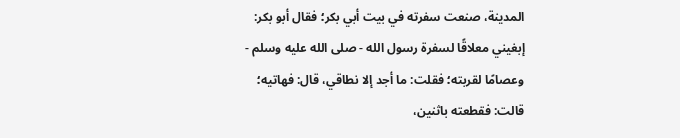المدينة، صنعت سفرته في بيت أبي بكر؛ فقال أبو بكر: إبغيني معلاقًا لسفرة رسول الله - صلى الله عليه وسلم - وعصامًا لقربته؛ فقلت: ما أجد إلا نطاقي، قال: فهاتيه؛ قالت: فقطعته باثنين،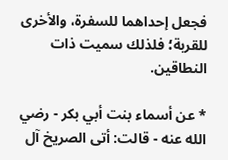فجعل إحداهما للسفرة، والأخرى للقربة؛ فلذلك سميت ذات النطاقين.

* عن أسماء بنت أبي بكر - رضي الله عنه - قالت: أتى الصريخ آل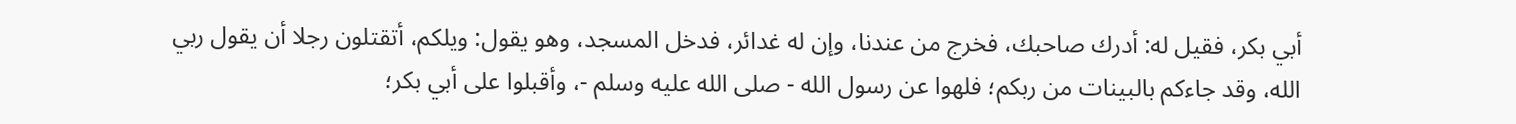أبي بكر، فقيل له: أدرك صاحبك، فخرج من عندنا، وإن له غدائر، فدخل المسجد، وهو يقول: ويلكم، أتقتلون رجلا أن يقول ربي الله، وقد جاءكم بالبينات من ربكم؛ فلهوا عن رسول الله - صلى الله عليه وسلم -، وأقبلوا على أبي بكر؛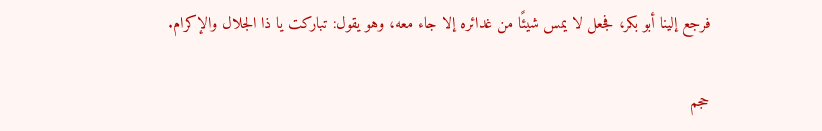فرجع إلينا أبو بكر، فجعل لا يمس شيئًا من غدائره إلا جاء معه، وهو يقول: تباركت يا ذا الجلال والإكرام.

حجم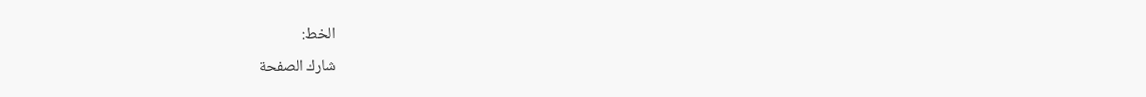الخط:
شارك الصفحة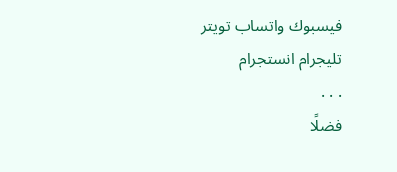فيسبوك واتساب تويتر تليجرام انستجرام
. . .
فضلًا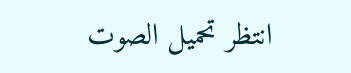انتظر تحميل الصوت